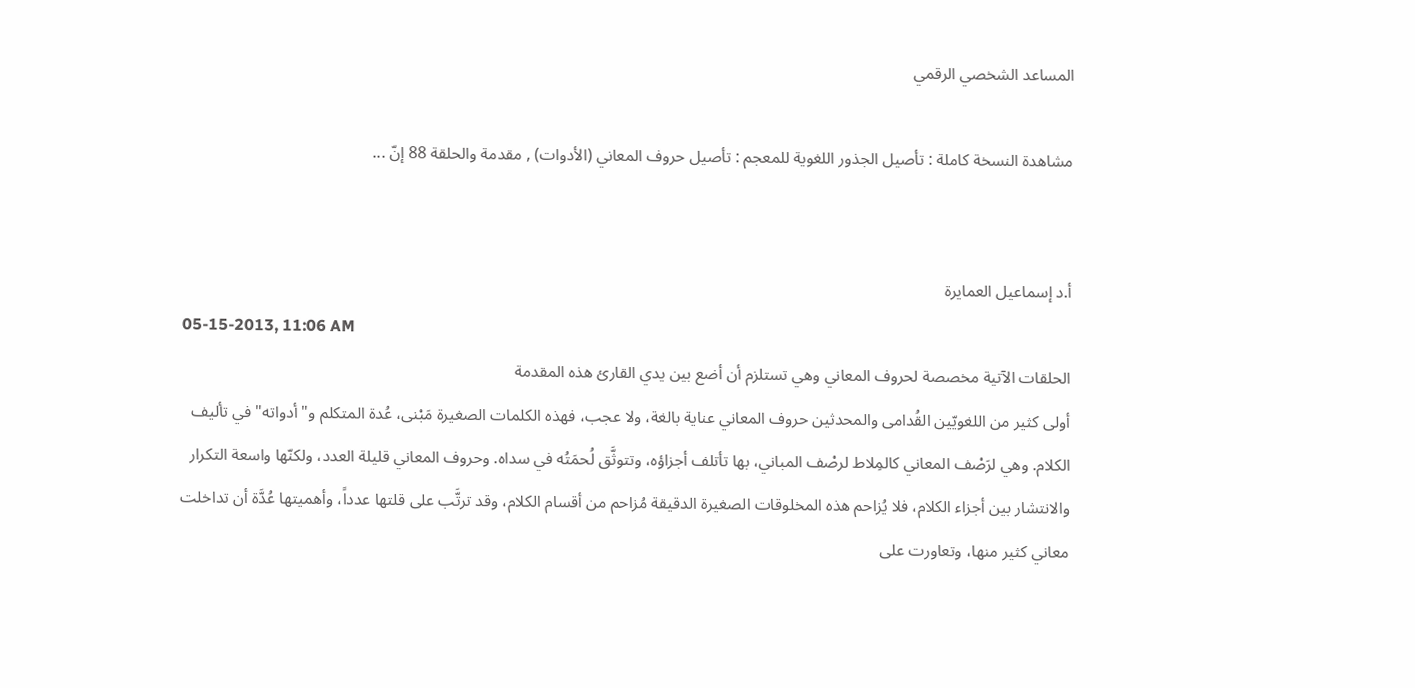المساعد الشخصي الرقمي

مشاهدة النسخة كاملة : تأصيل الجذور اللغوية للمعجم : تأصيل حروف المعاني (الأدوات) , مقدمة والحلقة 88 إنّ ...


أ.د إسماعيل العمايرة
05-15-2013, 11:06 AM
الحلقات الآتية مخصصة لحروف المعاني وهي تستلزم أن أضع بين يدي القارئ هذه المقدمة
أولى كثير من اللغويّين القُدامى والمحدثين حروف المعاني عناية بالغة، ولا عجب، فهذه الكلمات الصغيرة مَبْنى، عُدة المتكلم و"أدواته" في تأليف الكلام. وهي لرَصْف المعاني كالمِلاط لرصْف المباني، بها تأتلف أجزاؤه، وتتوثَّق لُحمَتُه في سداه. وحروف المعاني قليلة العدد، ولكنّها واسعة التكرار والانتشار بين أجزاء الكلام، فلا يُزاحم هذه المخلوقات الصغيرة الدقيقة مُزاحم من أقسام الكلام، وقد ترتَّب على قلتها عدداً، وأهميتها عُدَّة أن تداخلت معاني كثير منها، وتعاورت على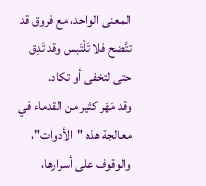المعنى الواحد، مع فروق قد تتَّضح فلا تَلْتَبس وقد تَدِق حتى لتخفى أو تكاد.
وقد مَهَر كثير من القدماء في معالجة هذه "الأدوات"، والوقوف على أسرارها،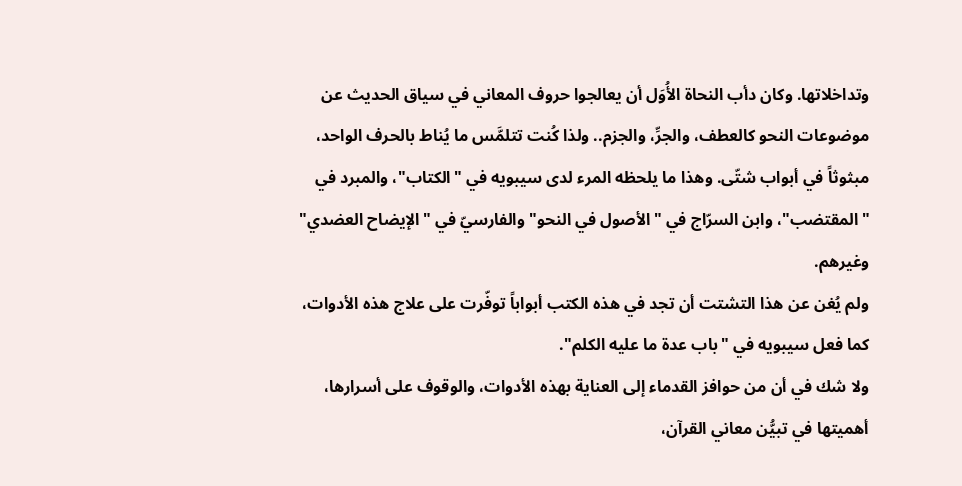وتداخلاتها. وكان دأب النحاة الأُوَل أن يعالجوا حروف المعاني في سياق الحديث عن موضوعات النحو كالعطف، والجرِّ، والجزم.. ولذا كُنت تتلمَّس ما يُناط بالحرف الواحد، مبثوثاً في أبواب شتّى. وهذا ما يلحظه المرء لدى سيبويه في "الكتاب"، والمبرد في "المقتضب"، وابن السرّاج في "الأصول في النحو" والفارسيّ في "الإيضاح العضدي" وغيرهم.
ولم يُغن عن هذا التشتت أن تجد في هذه الكتب أبواباً توفّرت على علاج هذه الأدوات، كما فعل سيبويه في "باب عدة ما عليه الكلم".
ولا شك في أن من حوافز القدماء إلى العناية بهذه الأدوات، والوقوف على أسرارها، أهميتها في تبيُّن معاني القرآن،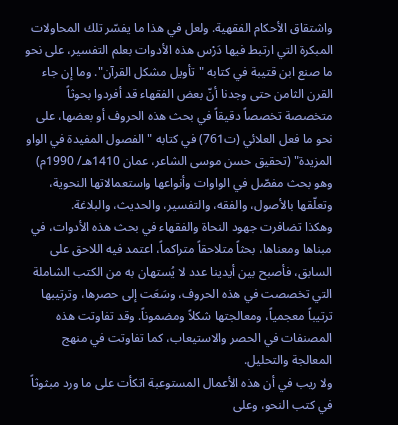واشتقاق الأحكام الفقهية. ولعل في هذا ما يفسّر تلك المحاولات المبكرة التي ارتبط فيها دَرْس هذه الأدوات بعلم التفسير، على نحو ما صنع ابن قتيبة في كتابه "تأويل مشكل القرآن". وما إن جاء القرن الثامن حتى وجدنا أنّ بعض الفقهاء قد أفردوا بحوثاً متخصصة تخصصاً دقيقاً في بحث هذه الحروف أو بعضها، على نحو ما فعل العلائي (ت761) في كتابه "الفصول المفيدة في الواو المزيدة" (تحقيق حسن موسى الشاعر، عمان 1410هـ/ 1990م) وهو بحث مفصّل في الواوات وأنواعها واستعمالاتها النحوية، وتعلّقها بالأصول، والفقه، والتفسير، والحديث، والبلاغة.
وهكذا تضافرت جهود النحاة والفقهاء في بحث هذه الأدوات، في مبناها ومعناها، بحثاً متلاحقاً متراكماً، اعتمد فيه اللاحق على السابق، فأصبح بين أيدينا عدد لا يُستهان به من الكتب الشاملة التي تخصصت في هذه الحروف، وسَعَت إلى حصرها، وترتيبها ترتيباً معجمياً، ومعالجتها شكلاً ومضموناً. وقد تفاوتت هذه المصنفات في الحصر والاستيعاب، كما تفاوتت في منهج المعالجة والتحليل.
ولا ريب في أن هذه الأعمال المستوعبة اتكأت على ما ورد مبثوثاً في كتب النحو، وعلى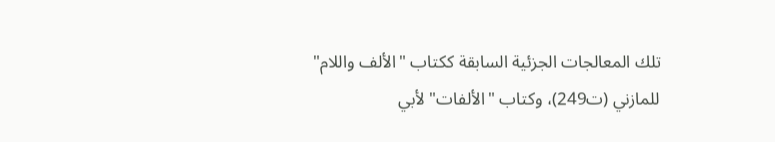تلك المعالجات الجزئية السابقة ككتاب "الألف واللام" للمازني (ت249)، وكتاب "الألفات" لأبي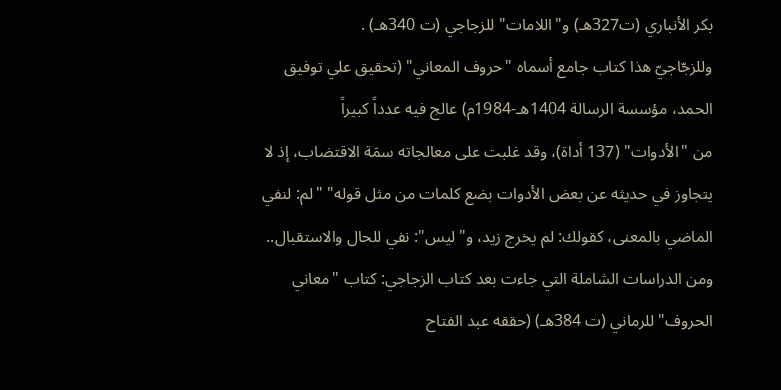بكر الأنباري (ت327هـ) و"اللامات" للزجاجي (ت 340هـ) .
وللزجّاجيّ هذا كتاب جامع أسماه "حروف المعاني" (تحقيق علي توفيق الحمد، مؤسسة الرسالة 1404هـ-1984م) عالج فيه عدداً كبيراً
من "الأدوات" (137 أداة)، وقد غلبت على معالجاته سمَة الاقتضاب، إذ لا يتجاوز في حديثه عن بعض الأدوات بضع كلمات من مثل قوله" "لم: لنفي الماضي بالمعنى، كقولك: لم يخرج زيد، و"ليس": نفي للحال والاستقبال..
ومن الدراسات الشاملة التي جاءت بعد كتاب الزجاجي: كتاب "معاني الحروف" للرماني (ت 384هـ) (حققه عبد الفتاح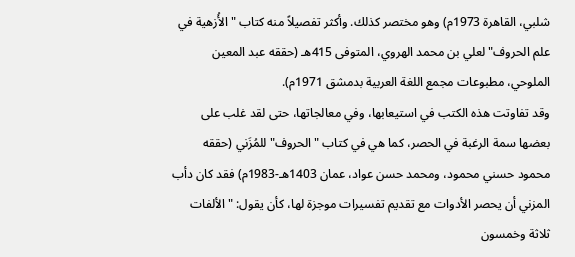شلبي، القاهرة 1973م) وهو مختصر كذلك. وأكثر تفصيلاً منه كتاب "الأُزهية في علم الحروف" لعلي بن محمد الهروي، المتوفى 415هـ (حققه عبد المعين الملوحي، مطبوعات مجمع اللغة العربية بدمشق 1971م).
وقد تفاوتت هذه الكتب في استيعابها، وفي معالجاتها، حتى لقد غلب على بعضها سمة الرغبة في الحصر، كما هي في كتاب "الحروف" للمُزَني (حققه محمود حسني محمود، ومحمد حسن عواد، عمان 1403هـ-1983م) فقد كان دأب المزني أن يحصر الأدوات مع تقديم تفسيرات موجزة لها، كأن يقول: "الألفات ثلاثة وخمسون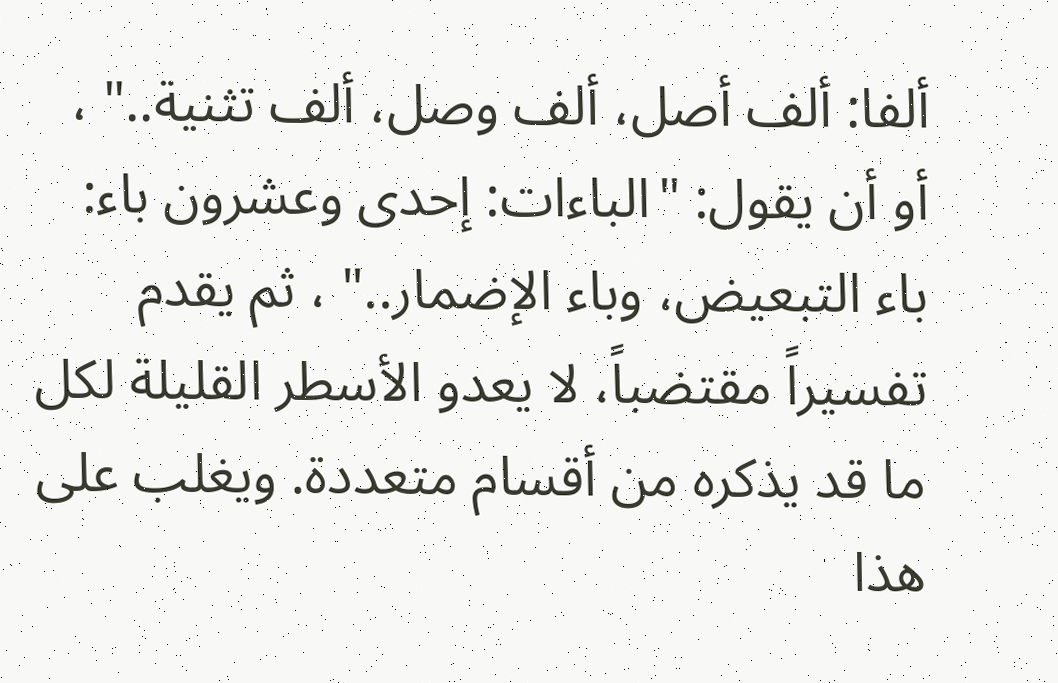ألفا: ألف أصل، ألف وصل، ألف تثنية.." ، أو أن يقول: "الباءات: إحدى وعشرون باء: باء التبعيض، وباء الإضمار.." ، ثم يقدم تفسيراً مقتضباً، لا يعدو الأسطر القليلة لكل ما قد يذكره من أقسام متعددة. ويغلب على هذا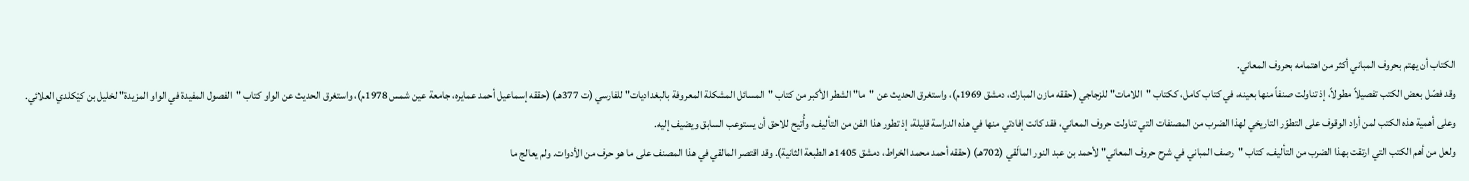الكتاب أن يهتم بحروف المباني أكثر من اهتمامه بحروف المعاني.
وقد فصّل بعض الكتب تفصيلاً مطولاً، إذ تناولت صنفاً منها بعينه، في كتاب كامل، ككتاب "اللامات" للزجاجي (حققه مازن المبارك، دمشق 1969م)، واستغرق الحديث عن "ما" الشطر الأكبر من كتاب "المسائل المشكلة المعروفة بالبغداديات" للفارسي (ت 377هـ) (حققه إسماعيل أحمد عمايره، جامعة عين شمس 1978م)، واستغرق الحديث عن الواو كتاب "الفصول المفيدة في الواو المزيدة" لخليل بن كيْكلدي العلائي.
وعلى أهمية هذه الكتب لمن أراد الوقوف على التطوّر التاريخي لهذا الضرب من المصنفات التي تناولت حروف المعاني، فقد كانت إفادتي منها في هذه الدراسة قليلة، إذ تطور هذا الفن من التأليف، وأُتيح للاحق أن يستوعب السابق ويضيف إليه.
ولعل من أهم الكتب التي ارتقت بهذا الضرب من التأليف، كتاب "رصف المباني في شرح حروف المعاني" لأحمد بن عبد النور المالَقي (702هـ) (حققه أحمد محمد الخراط، دمشق 1405هـ الطبعة الثانية). وقد اقتصر المالقي في هذا المصنف على ما هو حرف من الأدوات. ولم يعالج ما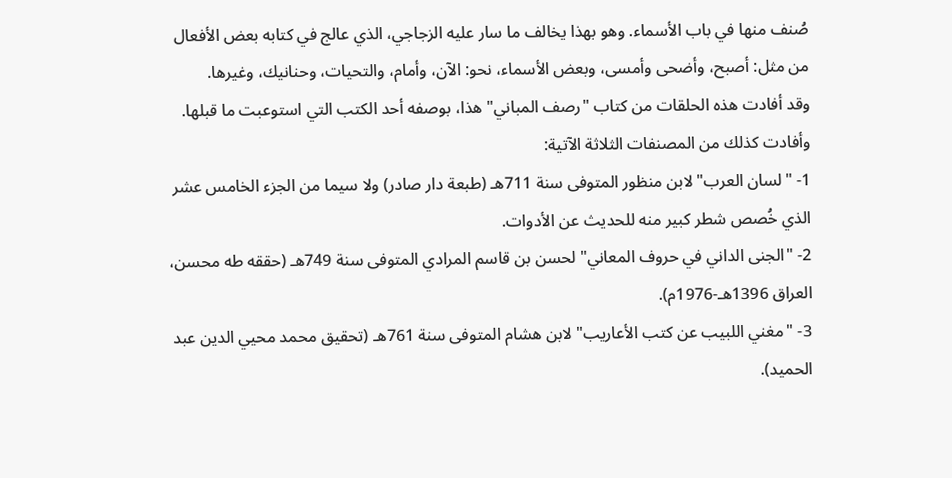صُنف منها في باب الأسماء. وهو بهذا يخالف ما سار عليه الزجاجي، الذي عالج في كتابه بعض الأفعال من مثل: أصبح، وأضحى وأمسى، وبعض الأسماء، نحو: الآن، وأمام، والتحيات، وحنانيك، وغيرها.
وقد أفادت هذه الحلقات من كتاب "رصف المباني" هذا، بوصفه أحد الكتب التي استوعبت ما قبلها. وأفادت كذلك من المصنفات الثلاثة الآتية:
1- "لسان العرب" لابن منظور المتوفى سنة 711هـ (طبعة دار صادر) ولا سيما من الجزء الخامس عشر الذي خُصص شطر كبير منه للحديث عن الأدوات.
2- "الجنى الداني في حروف المعاني" لحسن بن قاسم المرادي المتوفى سنة 749هـ (حققه طه محسن، العراق 1396هـ-1976م).
3- "مغني اللبيب عن كتب الأعاريب" لابن هشام المتوفى سنة 761هـ (تحقيق محمد محيي الدين عبد الحميد).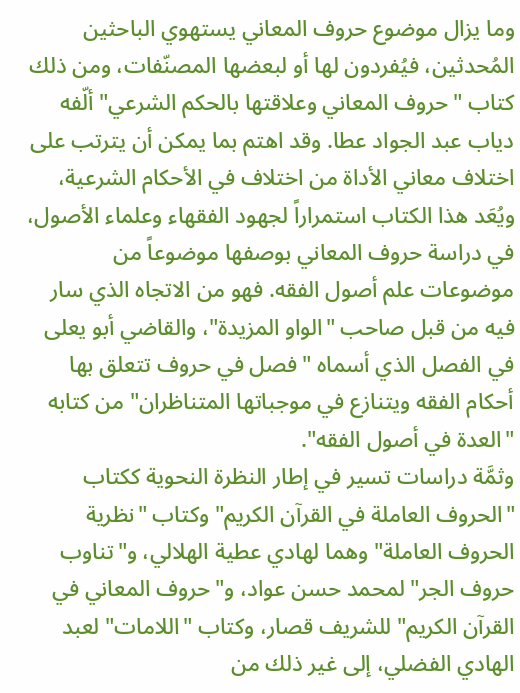وما يزال موضوع حروف المعاني يستهوي الباحثين المُحدثين، فيُفردون لها أو لبعضها المصنّفات، ومن ذلك كتاب "حروف المعاني وعلاقتها بالحكم الشرعي" ألّفه دياب عبد الجواد عطا. وقد اهتم بما يمكن أن يترتب على اختلاف معاني الأداة من اختلاف في الأحكام الشرعية، ويُعَد هذا الكتاب استمراراً لجهود الفقهاء وعلماء الأصول، في دراسة حروف المعاني بوصفها موضوعاً من موضوعات علم أصول الفقه. فهو من الاتجاه الذي سار فيه من قبل صاحب "الواو المزيدة"، والقاضي أبو يعلى في الفصل الذي أسماه "فصل في حروف تتعلق بها أحكام الفقه ويتنازع في موجباتها المتناظران" من كتابه "العدة في أصول الفقه".
وثمَّة دراسات تسير في إطار النظرة النحوية ككتاب "الحروف العاملة في القرآن الكريم" وكتاب "نظرية الحروف العاملة" وهما لهادي عطية الهلالي، و"تناوب حروف الجر" لمحمد حسن عواد، و"حروف المعاني في القرآن الكريم" للشريف قصار، وكتاب "اللامات" لعبد الهادي الفضلي، إلى غير ذلك من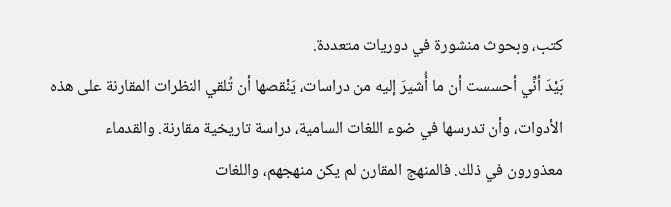كتب، وبحوث منشورة في دوريات متعددة.
بَيْدَ أنِّي أحسست أن ما أُشيرَ إليه من دراسات، يَنْقصها أن تُلقي النظرات المقارنة على هذه الأدوات، وأن تدرسها في ضوء اللغات السامية، دراسة تاريخية مقارنة. والقدماء معذورون في ذلك. فالمنهج المقارن لم يكن منهجهم، واللغات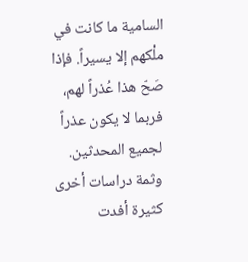السامية ما كانت في ملْكهم إلا يسيراً. فإذا صَحّ هذا عُذراً لهم، فربما لا يكون عذراً لجميع المحدثين.
وثمة دراسات أخرى كثيرة أفدت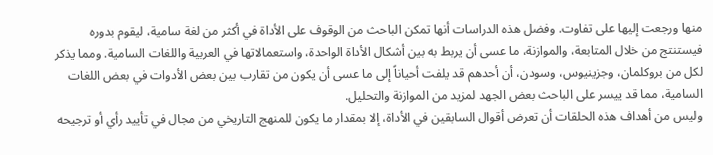منها ورجعت إليها على تفاوت. وفضل هذه الدراسات أنها تمكن الباحث من الوقوف على الأداة في أكثر من لغة سامية، ليقوم بدوره فيستنتج من خلال المتابعة، والموازنة، ما عسى أن يربط به بين أشكال الأداة الواحدة، واستعمالاتها في العربية واللغات السامية. ومما يذكر لكل من بروكلمان، وجزينيوس، وسودن، أن أحدهم قد يلفت أحياناً إلى ما عسى أن يكون من تقارب بين بعض الأدوات في بعض اللغات السامية، مما قد ييسر على الباحث بعض الجهد لمزيد من الموازنة والتحليل.
وليس من أهداف هذه الحلقات أن تعرض أقوال السابقين في الأداة، إلا بمقدار ما يكون للمنهج التاريخي من مجال في تأييد رأي أو ترجيحه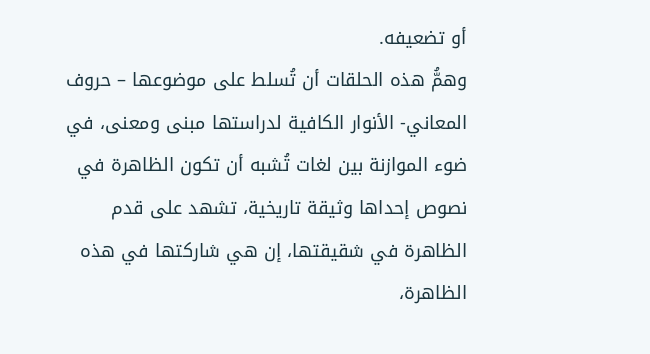أو تضعيفه.
وهمُّ هذه الحلقات أن تُسلط على موضوعها – حروف المعاني- الأنوار الكافية لدراستها مبنى ومعنى، في ضوء الموازنة بين لغات تُشبه أن تكون الظاهرة في نصوص إحداها وثيقة تاريخية، تشهد على قدم الظاهرة في شقيقتها، إن هي شاركتها في هذه الظاهرة،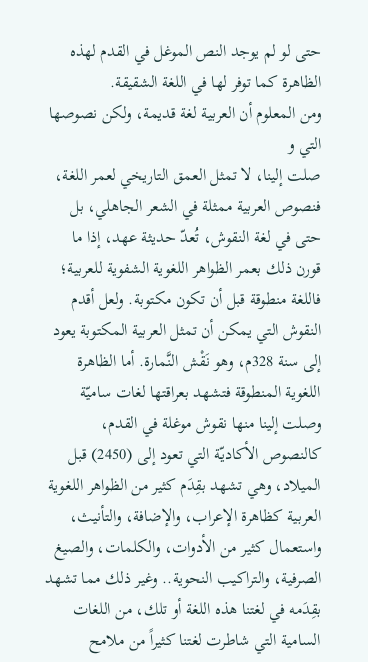حتى لو لم يوجد النص الموغل في القدم لهذه الظاهرة كما توفر لها في اللغة الشقيقة.
ومن المعلوم أن العربية لغة قديمة، ولكن نصوصها التي و
صلت إلينا، لا تمثل العمق التاريخي لعمر اللغة، فنصوص العربية ممثلة في الشعر الجاهلي، بل حتى في لغة النقوش، تُعدّ حديثة عهد، إذا ما قورن ذلك بعمر الظواهر اللغوية الشفوية للعربية؛ فاللغة منطوقة قبل أن تكون مكتوبة. ولعل أقدم النقوش التي يمكن أن تمثل العربية المكتوبة يعود إلى سنة 328م، وهو نَقْش النَّمارة. أما الظاهرة اللغوية المنطوقة فتشهد بعراقتها لغات ساميّة وصلت إلينا منها نقوش موغلة في القدم، كالنصوص الأكاديّة التي تعود إلى (2450) قبل الميلاد، وهي تشهد بقِدَم كثير من الظواهر اللغوية العربية كظاهرة الإعراب، والإضافة، والتأنيث، واستعمال كثير من الأدوات، والكلمات، والصيغ الصرفية، والتراكيب النحوية.. وغير ذلك مما تشهد بقِدَمه في لغتنا هذه اللغة أو تلك، من اللغات السامية التي شاطرت لغتنا كثيراً من ملامح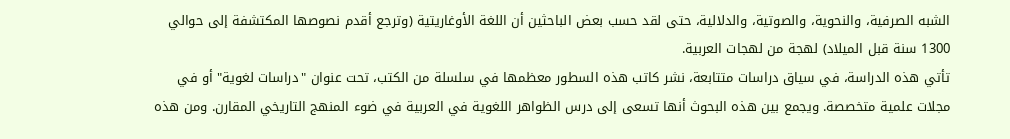الشبه الصرفية، والنحوية، والصوتية، والدلالية، حتى لقد حسب بعض الباحثين أن اللغة الأوغاريتية (وترجع أقدم نصوصها المكتشفة إلى حوالي 1300 سنة قبل الميلاد) لهجة من لهجات العربية.
تأتي هذه الدراسة، في سياق دراسات متتابعة، نشر كاتب هذه السطور معظمها في سلسلة من الكتب، تحت عنوان "دراسات لغوية" أو في مجلات علمية متخصصة. ويجمع بين هذه البحوث أنها تسعى إلى درس الظواهر اللغوية في العربية في ضوء المنهج التاريخي المقارن. ومن هذه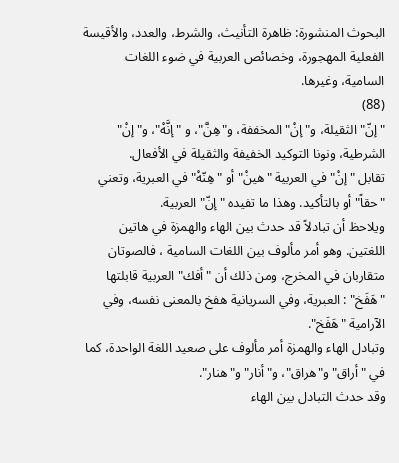البحوث المنشورة: ظاهرة التأنيث، والشرط، والعدد، والأقيسة الفعلية المهجورة، وخصائص العربية في ضوء اللغات السامية، وغيرها.
(88)
"إنّ" الثقيلة، و"إنْ" المخففة، و"هِنَّ"، و "إنَّهْ"، و"إنْ"
الشرطية، ونونا التوكيد الخفيفة والثقيلة في الأفعال.
تقابل "إنْ" في العربية "هينْ" أو "هِنّهْ" في العبرية، وتعني
"حقاً" أو بالتأكيد. وهذا ما تفيده "إنّ" العربية.
ويلاحظ أن تبادلاً قد حدث بين الهاء والهمزة في هاتين اللغتين. وهو أمر مألوف بين اللغات السامية ، فالصوتان متقاربان في المخرج، ومن ذلك أن "أفك" العربية قابلتها "هَفَخ" : العبرية، وفي السريانية هفخ بالمعنى نفسه، وفي الآرامية "هَفَخ".
وتبادل الهاء والهمزة أمر مألوف على صعيد اللغة الواحدة، كما في "أراق" و"هراق"، و"أنار" و"هنار".
وقد حدث التبادل بين الهاء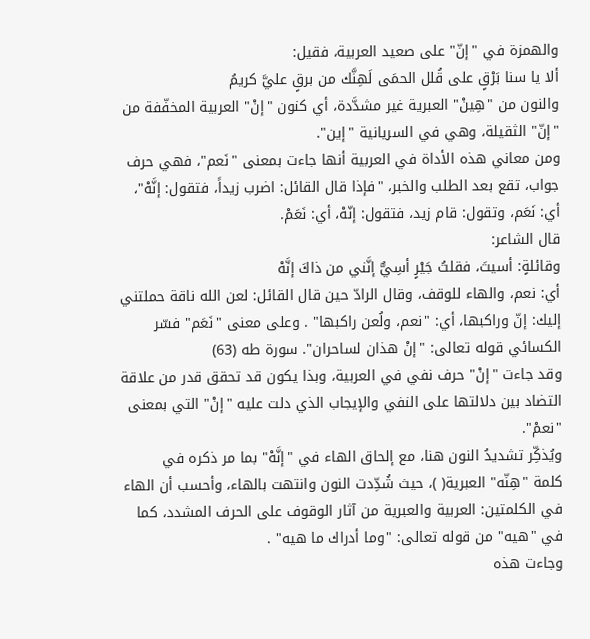والهمزة في "إنّ" على صعيد العربية، فقيل:
ألا يا سنا بَرْقٍ على قُلل الحمَى لَهِنَّك من برقٍ عليَّ كريمُ
والنون من "هِينْ" العبرية غير مشدَّدة، أي كنون "إنْ" العربية المخفّفة من "إنّ" الثقيلة، وهي في السريانية "إين".
ومن معاني هذه الأداة في العربية أنها جاءت بمعنى "نَعم"، فهي حرف جواب، تقع بعد الطلب والخبر، "فإذا قال القائل: اضرب زيداً، فتقول: إنَّهْ"، أي: نَعَم، وتقول: قام زيد، فتقول: إنّهْ، أي: نَعَمْ.
قال الشاعر:
وقائلةٍ: أسيتَ، فقلتُ جَيْرٍ أسِيٌّ إنَّني من ذاكَ إنَّهْ
أي: نعم، والهاء للوقف، وقال الرادّ حين قال القائل: لعن الله ناقة حملتني إليك: إنّ وراكبها، أي: "نعم، ولُعن راكبها" . وعلى معنى "نَعَم" فسّر الكسائي قوله تعالى: "إنْ هذان لساحران". سورة طه (63)
وقد جاءت "إنْ" حرف نفي في العربية، وبذا يكون قد تحقق قدر من علاقة التضاد بين دلالتها على النفي والإيجاب الذي دلت عليه "إنْ" التي بمعنى "نعمْ".
ويُذكِّر تشديدُ النون هنا، مع إلحاق الهاء في "إنَّهْ" بما مر ذكره في
كلمة "هِنّه" العبرية( )، حيث شُدِّدت النون وانتهت بالهاء، وأحسب أن الهاء في الكلمتين: العربية والعبرية من آثار الوقوف على الحرف المشدد، كما في "هيه" من قوله تعالى: "وما أدراك ما هيه" .
وجاءت هذه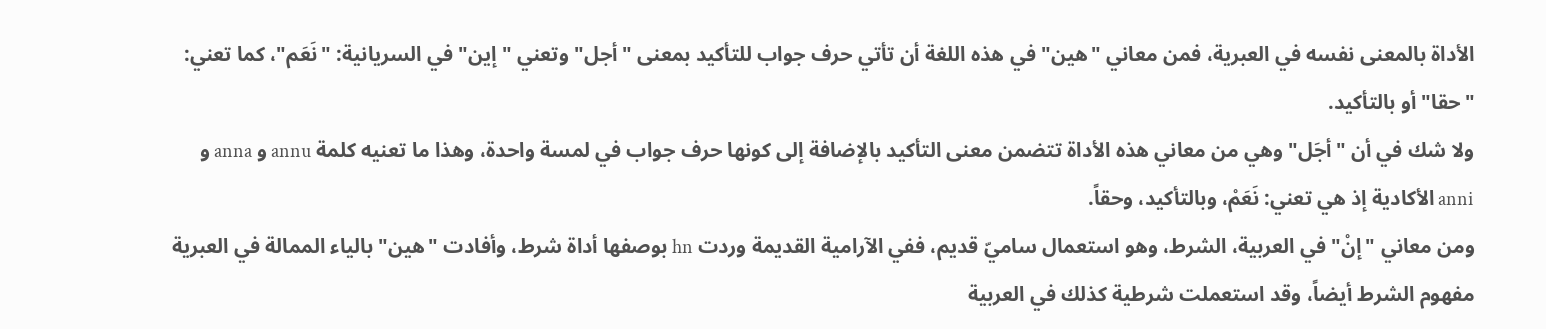الأداة بالمعنى نفسه في العبرية، فمن معاني "هين" في هذه اللغة أن تأتي حرف جواب للتأكيد بمعنى "أجل" وتعني "إين" في السريانية: "نَعَم"، كما تعني: "حقا" أو بالتأكيد.
ولا شك في أن "أجَل" وهي من معاني هذه الأداة تتضمن معنى التأكيد بالإضافة إلى كونها حرف جواب في لمسة واحدة، وهذا ما تعنيه كلمة annu و anna و anni الأكادية إذ هي تعني: نَعَمْ، وبالتأكيد، وحقاً.
ومن معاني "إنْ" في العربية، الشرط، وهو استعمال ساميّ قديم، ففي الآرامية القديمة وردت hn بوصفها أداة شرط، وأفادت "هين" بالياء الممالة في العبرية مفهوم الشرط أيضاً، وقد استعملت شرطية كذلك في العربية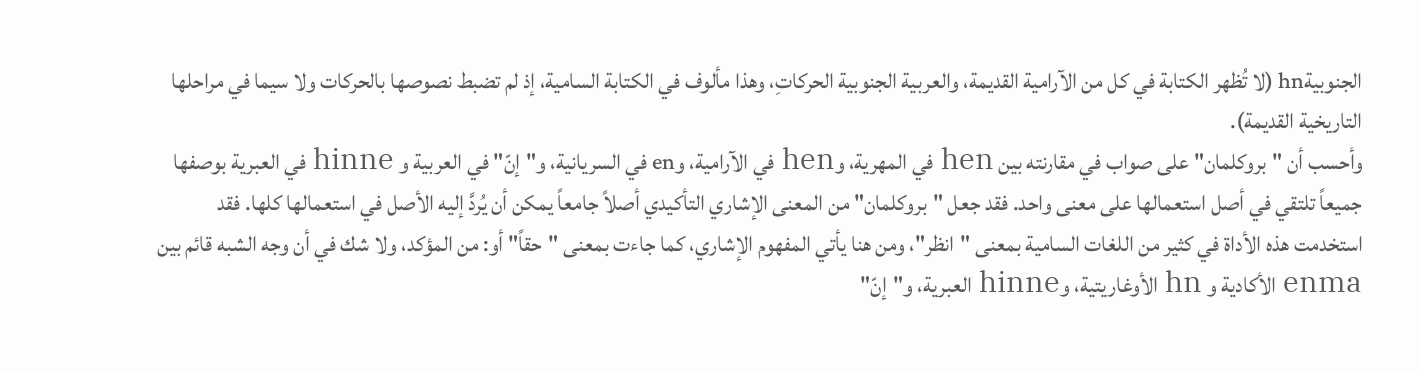الجنوبيةhn (لا تُظهر الكتابة في كل من الآرامية القديمة، والعربية الجنوبية الحركاتِ، وهذا مألوف في الكتابة السامية، إذ لم تضبط نصوصها بالحركات ولا سيما في مراحلها التاريخية القديمة).
وأحسب أن "بروكلمان" على صواب في مقارنته بين hen في المهرية، وhen في الآرامية، وen في السريانية، و"إنّ" في العربية و hinne في العبرية بوصفها جميعاً تلتقي في أصل استعمالها على معنى واحد. فقد جعل "بروكلمان" من المعنى الإشاري التأكيدي أصلاً جامعاً يمكن أن يُردَّ إليه الأصل في استعمالها كلها. فقد استخدمت هذه الأداة في كثير من اللغات السامية بمعنى "انظر"، ومن هنا يأتي المفهوم الإشاري، كما جاءت بمعنى "حقاً" أو: من المؤكد، ولا شك في أن وجه الشبه قائم بين enma الأكادية و hn الأوغاريتية، وhinne العبرية، و"إنّ"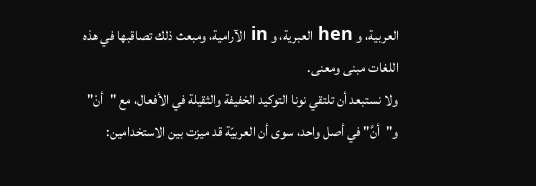العربية، و hen العبرية، و in الآرامية، ومبعث ذلك تصاقبها في هذه اللغات مبنى ومعنى.
ولا نستبعد أن تلتقي نونا التوكيد الخفيفة والثقيلة في الأفعال، مع "أنْ" و"أنَّ" في أصل واحد، سوى أن العربيّة قد ميزت بين الاستخدامين: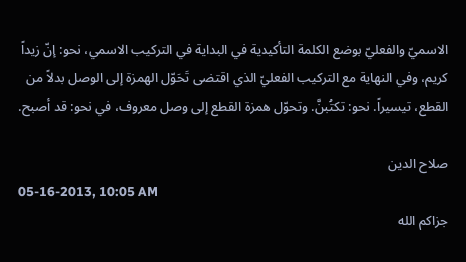الاسميّ والفعليّ بوضع الكلمة التأكيدية في البداية في التركيب الاسمي، نحو: إنّ زيداً كريم، وفي النهاية مع التركيب الفعليّ الذي اقتضى تَحَوّل الهمزة إلى الوصل بدلاً من القطع، تيسيراً. نحو: تكتُبنَّ. وتحوّل همزة القطع إلى وصل معروف، في نحو: قد أصبح.

صلاح الدين
05-16-2013, 10:05 AM
جزاكم الله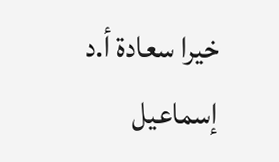خيرا سعادة أ.د إسماعيل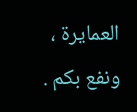العمايرة ، ونفع بكم .